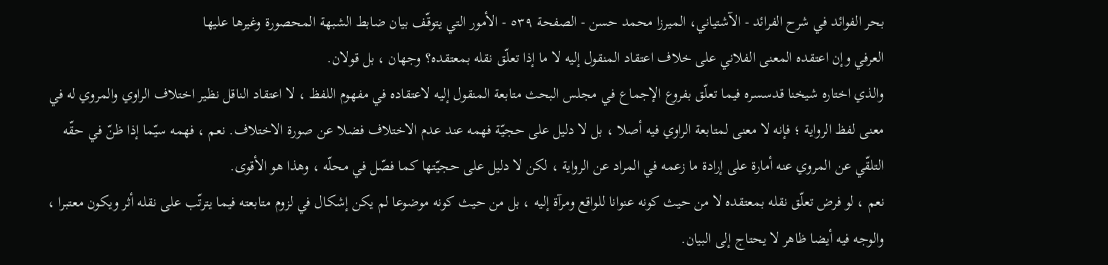بحر الفوائد في شرح الفرائد - الآشتياني، الميرزا محمد حسن - الصفحة ٥٣٩ - الأمور التي يتوقّف بيان ضابط الشبهة المحصورة وغيرها عليها
العرفي وإن اعتقده المعنى الفلاني على خلاف اعتقاد المنقول إليه لا ما إذا تعلّق نقله بمعتقده؟ وجهان ، بل قولان.
والذي اختاره شيخنا قدسسره فيما تعلّق بفروع الإجماع في مجلس البحث متابعة المنقول إليه لاعتقاده في مفهوم اللفظ ، لا اعتقاد الناقل نظير اختلاف الراوي والمروي له في معنى لفظ الرواية ؛ فإنه لا معنى لمتابعة الراوي فيه أصلا ، بل لا دليل على حجيّة فهمه عند عدم الاختلاف فضلا عن صورة الاختلاف. نعم ، فهمه سيّما إذا ظنّ في حقّه التلقّي عن المروي عنه أمارة على إرادة ما زعمه في المراد عن الرواية ، لكن لا دليل على حجيّتها كما فصّل في محلّه ، وهذا هو الأقوى.
نعم ، لو فرض تعلّق نقله بمعتقده لا من حيث كونه عنوانا للواقع ومرآة إليه ، بل من حيث كونه موضوعا لم يكن إشكال في لزوم متابعته فيما يترتّب على نقله أثر ويكون معتبرا ، والوجه فيه أيضا ظاهر لا يحتاج إلى البيان.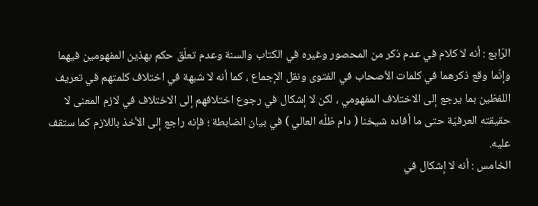الرّابع : أنه لا كلام في عدم ذكر من المحصور وغيره في الكتاب والسنة وعدم تعلّق حكم بهذين المفهومين فيهما وإنّما وقع ذكرهما في كلمات الأصحاب في الفتوى ونقل الإجماع ، كما أنه لا شبهة في اختلاف كلمتهم في تعريف اللفظين بما يرجع إلى الاختلاف المفهومي ، لكن لا إشكال في رجوع اختلافهم إلى الاختلاف في لازم المعنى لا حقيقته العرفيّة حتى ما أفاده شيخنا ( دام ظلّه العالي ) في بيان الضابطة ؛ فإنه راجع إلى الأخذ باللازم كما ستقف عليه.
الخامس : أنه لا إشكال في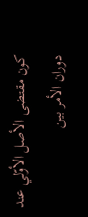كون مقتضى الأصل الأوّلي عند دوران الأمر بين